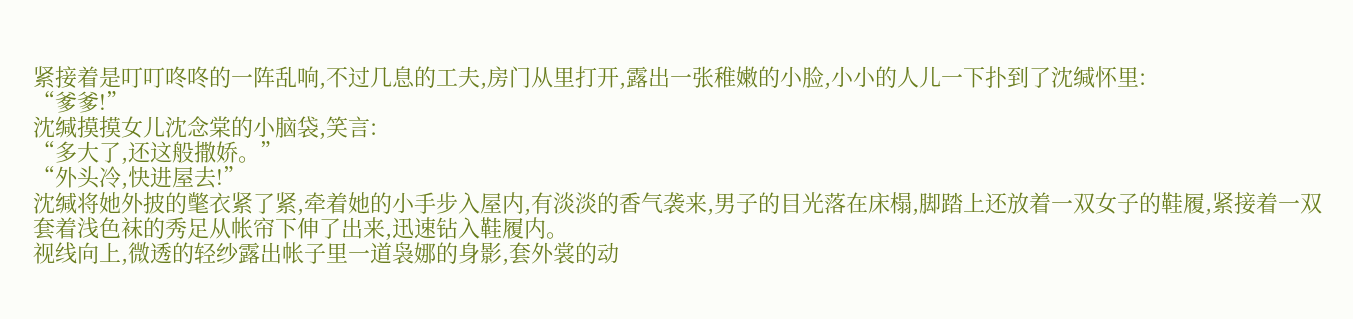紧接着是叮叮咚咚的一阵乱响,不过几息的工夫,房门从里打开,露出一张稚嫩的小脸,小小的人儿一下扑到了沈缄怀里:
“爹爹!”
沈缄摸摸女儿沈念棠的小脑袋,笑言:
“多大了,还这般撒娇。”
“外头冷,快进屋去!”
沈缄将她外披的氅衣紧了紧,牵着她的小手步入屋内,有淡淡的香气袭来,男子的目光落在床榻,脚踏上还放着一双女子的鞋履,紧接着一双套着浅色袜的秀足从帐帘下伸了出来,迅速钻入鞋履内。
视线向上,微透的轻纱露出帐子里一道袅娜的身影,套外裳的动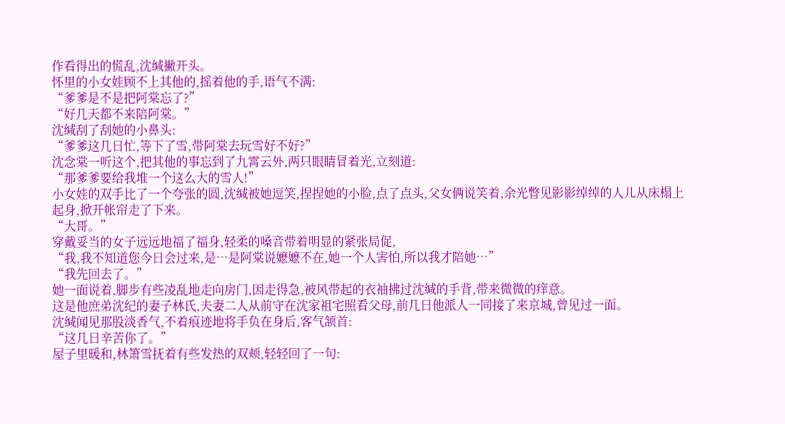作看得出的慌乱,沈缄撇开头。
怀里的小女娃顾不上其他的,摇着他的手,语气不满:
“爹爹是不是把阿棠忘了?”
“好几天都不来陪阿棠。”
沈缄刮了刮她的小鼻头:
“爹爹这几日忙,等下了雪,带阿棠去玩雪好不好?”
沈念棠一听这个,把其他的事忘到了九霄云外,两只眼睛冒着光,立刻道:
“那爹爹要给我堆一个这么大的雪人!”
小女娃的双手比了一个夸张的圆,沈缄被她逗笑,捏捏她的小脸,点了点头,父女俩说笑着,余光瞥见影影绰绰的人儿从床榻上起身,掀开帐帘走了下来。
“大哥。”
穿戴妥当的女子远远地福了福身,轻柔的嗓音带着明显的紧张局促,
“我,我不知道您今日会过来,是…是阿棠说嬷嬷不在,她一个人害怕,所以我才陪她…”
“我先回去了。”
她一面说着,脚步有些凌乱地走向房门,因走得急,被风带起的衣袖拂过沈缄的手背,带来微微的痒意。
这是他庶弟沈纪的妻子林氏,夫妻二人从前守在沈家祖宅照看父母,前几日他派人一同接了来京城,曾见过一面。
沈缄闻见那股淡香气,不着痕迹地将手负在身后,客气颔首:
“这几日辛苦你了。”
屋子里暖和,林箫雪抚着有些发热的双颊,轻轻回了一句: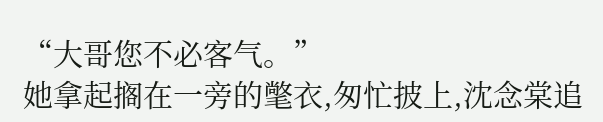“大哥您不必客气。”
她拿起搁在一旁的氅衣,匆忙披上,沈念棠追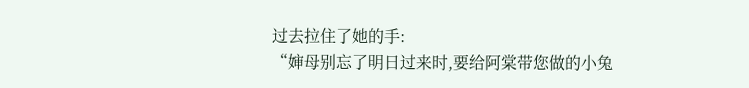过去拉住了她的手:
“婶母别忘了明日过来时,要给阿棠带您做的小兔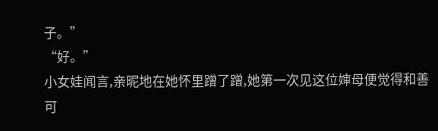子。”
“好。”
小女娃闻言,亲昵地在她怀里蹭了蹭,她第一次见这位婶母便觉得和善可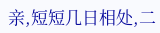亲,短短几日相处,二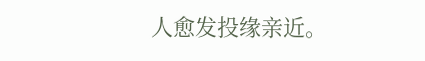人愈发投缘亲近。